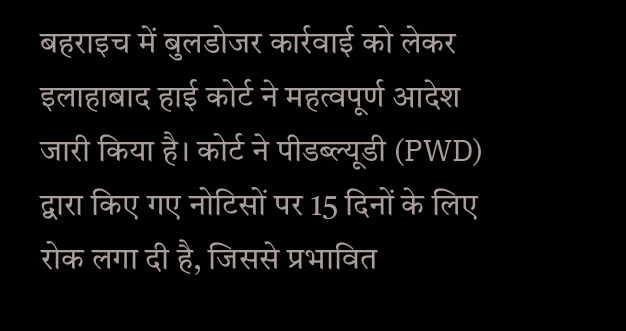बहराइच में बुलडोजर कार्रवाई को लेकर इलाहाबाद हाई कोर्ट ने महत्वपूर्ण आदेश जारी किया है। कोर्ट ने पीडब्ल्यूडी (PWD) द्वारा किए गए नोटिसों पर 15 दिनों के लिए रोक लगा दी है, जिससे प्रभावित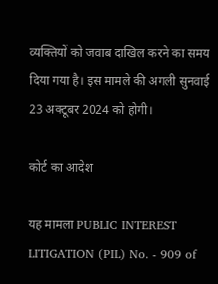व्यक्तियों को जवाब दाखिल करने का समय दिया गया है। इस मामले की अगली सुनवाई 23 अक्टूबर 2024 को होगी।

कोर्ट का आदेश

यह मामला PUBLIC INTEREST LITIGATION (PIL) No. - 909 of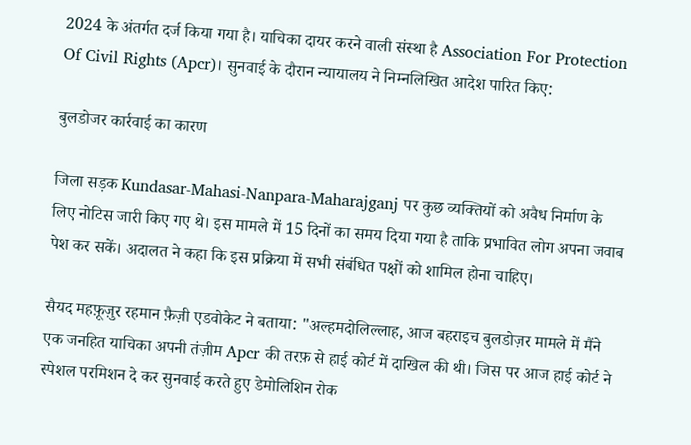2024 के अंतर्गत दर्ज किया गया है। याचिका दायर करने वाली संस्था है Association For Protection Of Civil Rights (Apcr)। सुनवाई के दौरान न्यायालय ने निम्नलिखित आदेश पारित किए:

बुलडोजर कार्रवाई का कारण

जिला सड़क Kundasar-Mahasi-Nanpara-Maharajganj पर कुछ व्यक्तियों को अवैध निर्माण के लिए नोटिस जारी किए गए थे। इस मामले में 15 दिनों का समय दिया गया है ताकि प्रभावित लोग अपना जवाब पेश कर सकें। अदालत ने कहा कि इस प्रक्रिया में सभी संबंधित पक्षों को शामिल होना चाहिए।

सैयद महफ़ूज़ुर रहमान फ़ैज़ी एडवोकेट ने बताया: "अल्हमदोलिल्लाह, आज बहराइच बुलडोज़र मामले में मैंने एक जनहित याचिका अपनी तंज़ीम Apcr की तरफ़ से हाई कोर्ट में दाखिल की थी। जिस पर आज हाई कोर्ट ने स्पेशल परमिशन दे कर सुनवाई करते हुए डेमोलिशिन रोक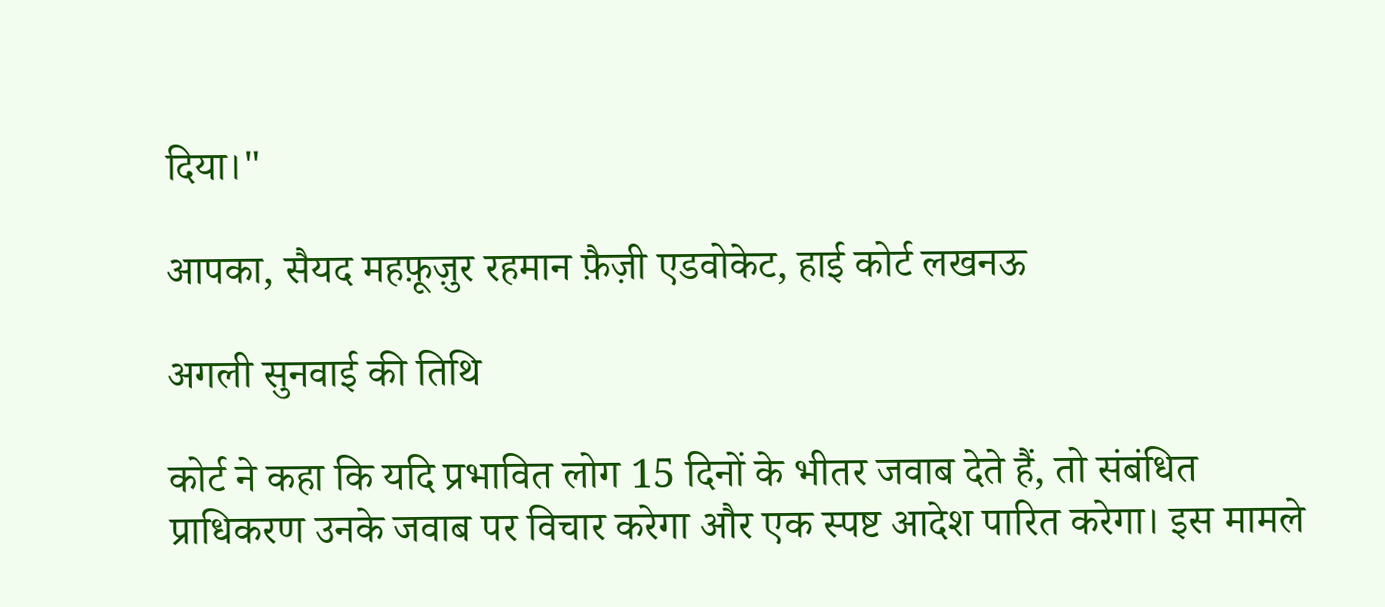दिया।"

आपका, सैयद महफ़ूज़ुर रहमान फ़ैज़ी एडवोकेट, हाई कोर्ट लखनऊ

अगली सुनवाई की तिथि

कोर्ट ने कहा कि यदि प्रभावित लोग 15 दिनों के भीतर जवाब देते हैं, तो संबंधित प्राधिकरण उनके जवाब पर विचार करेगा और एक स्पष्ट आदेश पारित करेगा। इस मामले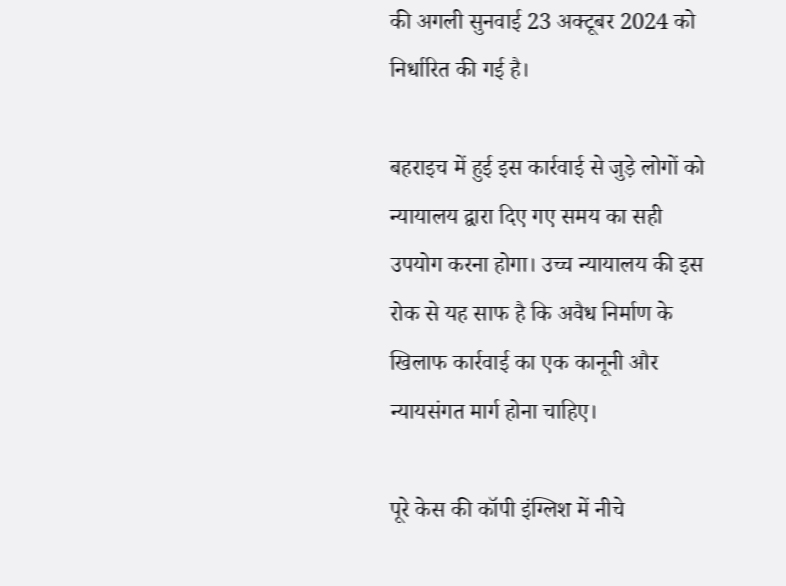की अगली सुनवाई 23 अक्टूबर 2024 को निर्धारित की गई है।

बहराइच में हुई इस कार्रवाई से जुड़े लोगों को न्यायालय द्वारा दिए गए समय का सही उपयोग करना होगा। उच्च न्यायालय की इस रोक से यह साफ है कि अवैध निर्माण के खिलाफ कार्रवाई का एक कानूनी और न्यायसंगत मार्ग होना चाहिए।

पूरे केस की कॉपी इंग्लिश में नीचे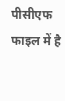पीसीएफ फाइल में है